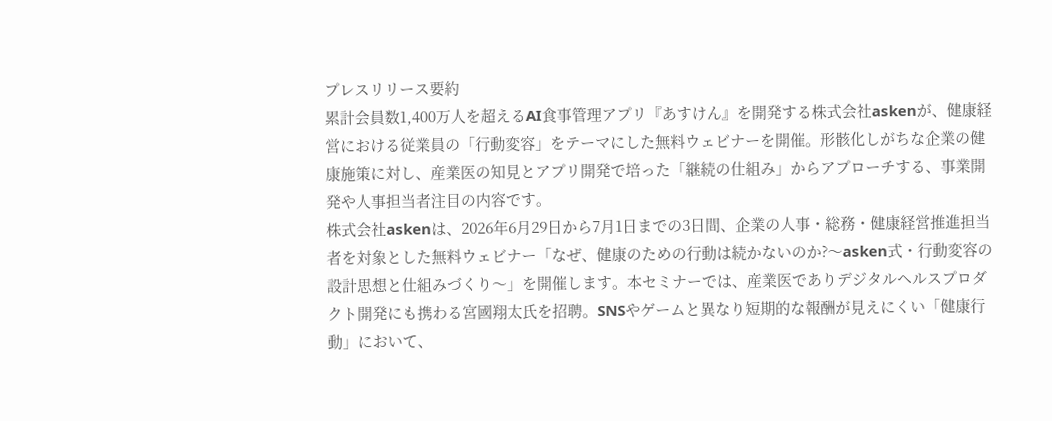プレスリリース要約
累計会員数1,400万人を超えるAI食事管理アプリ『あすけん』を開発する株式会社askenが、健康経営における従業員の「行動変容」をテーマにした無料ウェビナーを開催。形骸化しがちな企業の健康施策に対し、産業医の知見とアプリ開発で培った「継続の仕組み」からアプローチする、事業開発や人事担当者注目の内容です。
株式会社askenは、2026年6月29日から7月1日までの3日間、企業の人事・総務・健康経営推進担当者を対象とした無料ウェビナー「なぜ、健康のための行動は続かないのか?〜asken式・行動変容の設計思想と仕組みづくり〜」を開催します。本セミナーでは、産業医でありデジタルヘルスプロダクト開発にも携わる宮國翔太氏を招聘。SNSやゲームと異なり短期的な報酬が見えにくい「健康行動」において、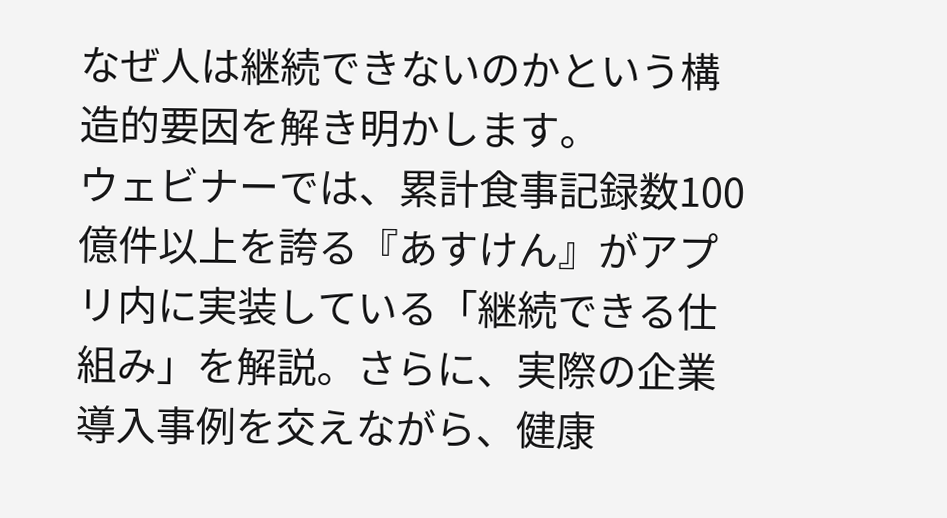なぜ人は継続できないのかという構造的要因を解き明かします。
ウェビナーでは、累計食事記録数100億件以上を誇る『あすけん』がアプリ内に実装している「継続できる仕組み」を解説。さらに、実際の企業導入事例を交えながら、健康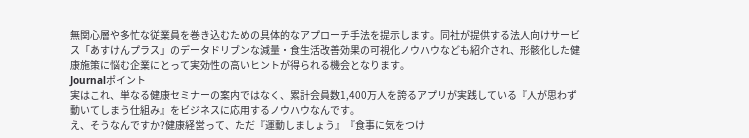無関心層や多忙な従業員を巻き込むための具体的なアプローチ手法を提示します。同社が提供する法人向けサービス「あすけんプラス」のデータドリブンな減量・食生活改善効果の可視化ノウハウなども紹介され、形骸化した健康施策に悩む企業にとって実効性の高いヒントが得られる機会となります。
Journalポイント
実はこれ、単なる健康セミナーの案内ではなく、累計会員数1,400万人を誇るアプリが実践している『人が思わず動いてしまう仕組み』をビジネスに応用するノウハウなんです。
え、そうなんですか?健康経営って、ただ『運動しましょう』『食事に気をつけ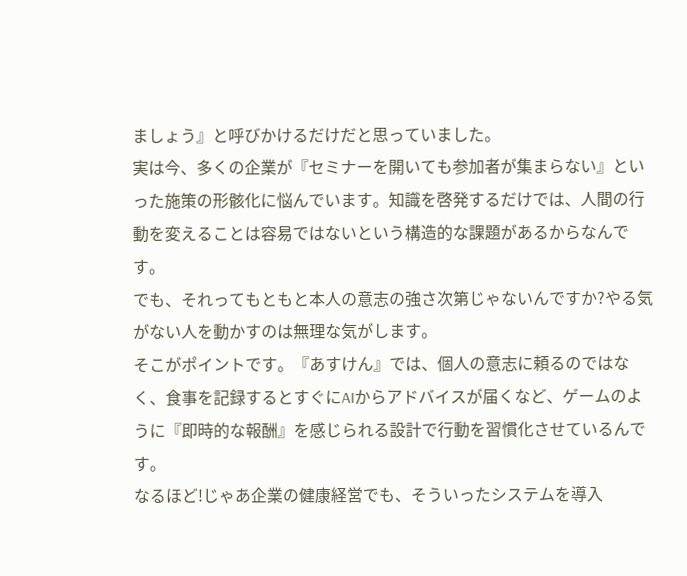ましょう』と呼びかけるだけだと思っていました。
実は今、多くの企業が『セミナーを開いても参加者が集まらない』といった施策の形骸化に悩んでいます。知識を啓発するだけでは、人間の行動を変えることは容易ではないという構造的な課題があるからなんです。
でも、それってもともと本人の意志の強さ次第じゃないんですか?やる気がない人を動かすのは無理な気がします。
そこがポイントです。『あすけん』では、個人の意志に頼るのではなく、食事を記録するとすぐにAIからアドバイスが届くなど、ゲームのように『即時的な報酬』を感じられる設計で行動を習慣化させているんです。
なるほど!じゃあ企業の健康経営でも、そういったシステムを導入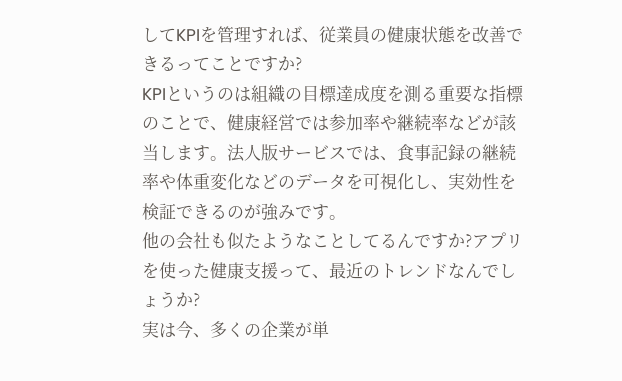してKPIを管理すれば、従業員の健康状態を改善できるってことですか?
KPIというのは組織の目標達成度を測る重要な指標のことで、健康経営では参加率や継続率などが該当します。法人版サービスでは、食事記録の継続率や体重変化などのデータを可視化し、実効性を検証できるのが強みです。
他の会社も似たようなことしてるんですか?アプリを使った健康支援って、最近のトレンドなんでしょうか?
実は今、多くの企業が単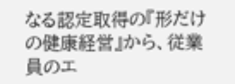なる認定取得の『形だけの健康経営』から、従業員のエ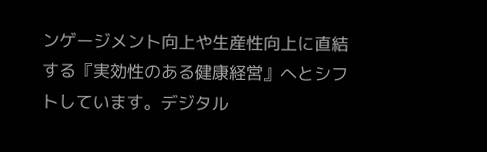ンゲージメント向上や生産性向上に直結する『実効性のある健康経営』へとシフトしています。デジタル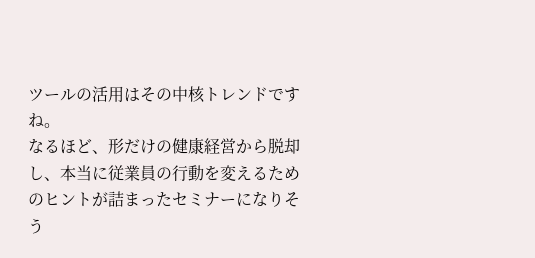ツールの活用はその中核トレンドですね。
なるほど、形だけの健康経営から脱却し、本当に従業員の行動を変えるためのヒントが詰まったセミナーになりそう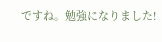ですね。勉強になりました!